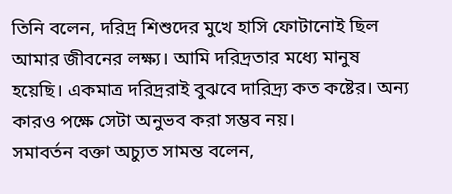তিনি বলেন, দরিদ্র শিশুদের মুখে হাসি ফোটানোই ছিল আমার জীবনের লক্ষ্য। আমি দরিদ্রতার মধ্যে মানুষ হয়েছি। একমাত্র দরিদ্ররাই বুঝবে দারিদ্র্য কত কষ্টের। অন্য কারও পক্ষে সেটা অনুভব করা সম্ভব নয়।
সমাবর্তন বক্তা অচ্যুত সামন্ত বলেন,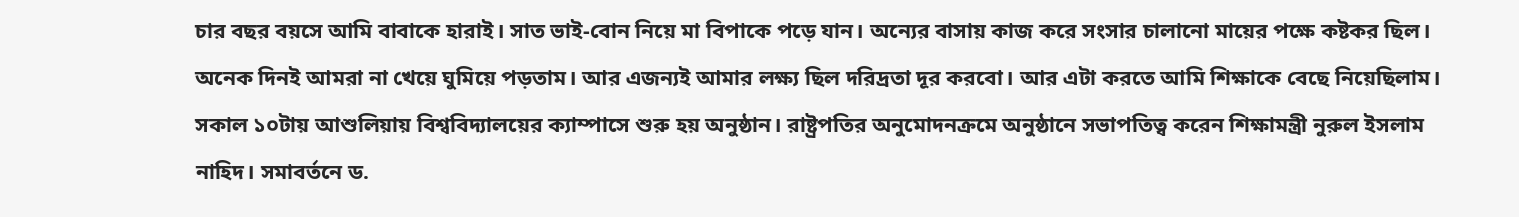চার বছর বয়সে আমি বাবাকে হারাই। সাত ভাই-বোন নিয়ে মা বিপাকে পড়ে যান। অন্যের বাসায় কাজ করে সংসার চালানো মায়ের পক্ষে কষ্টকর ছিল। অনেক দিনই আমরা না খেয়ে ঘুমিয়ে পড়তাম। আর এজন্যই আমার লক্ষ্য ছিল দরিদ্রতা দূর করবো। আর এটা করতে আমি শিক্ষাকে বেছে নিয়েছিলাম।
সকাল ১০টায় আশুলিয়ায় বিশ্ববিদ্যালয়ের ক্যাম্পাসে শুরু হয় অনুষ্ঠান। রাষ্ট্রপতির অনুমোদনক্রমে অনুষ্ঠানে সভাপতিত্ব করেন শিক্ষামন্ত্রী নুরুল ইসলাম নাহিদ। সমাবর্তনে ড.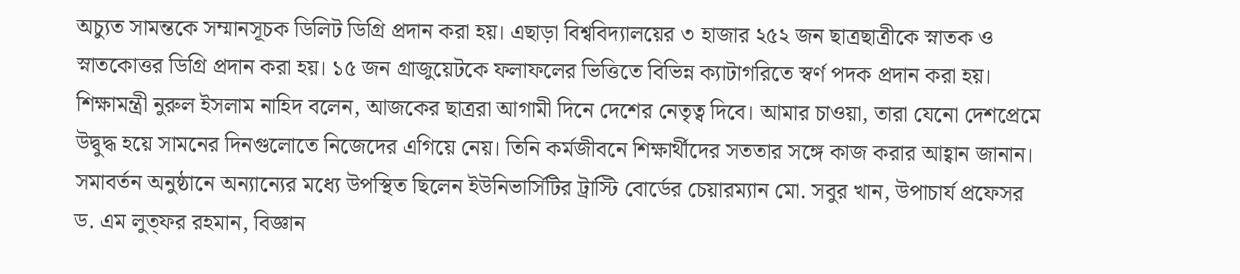অচ্যুত সামন্তকে সম্মানসূচক ডিলিট ডিগ্রি প্রদান করা হয়। এছাড়া বিশ্ববিদ্যালয়ের ৩ হাজার ২৫২ জন ছাত্রছাত্রীকে স্নাতক ও স্নাতকোত্তর ডিগ্রি প্রদান করা হয়। ১৫ জন গ্রাজুয়েটকে ফলাফলের ভিত্তিতে বিভিন্ন ক্যাটাগরিতে স্বর্ণ পদক প্রদান করা হয়।
শিক্ষামন্ত্রী নুরুল ইসলাম নাহিদ বলেন, আজকের ছাত্ররা আগামী দিনে দেশের নেতৃত্ব দিবে। আমার চাওয়া, তারা যেনো দেশপ্রেমে উদ্বুদ্ধ হয়ে সামনের দিনগুলোতে নিজেদের এগিয়ে নেয়। তিনি কর্মজীবনে শিক্ষার্থীদের সততার সঙ্গে কাজ করার আহ্বান জানান।
সমাবর্তন অনুষ্ঠানে অন্যান্যের মধ্যে উপস্থিত ছিলেন ইউনিভার্সিটির ট্রাস্টি বোর্ডের চেয়ারম্যান মো. সবুর খান, উপাচার্য প্রফেসর ড. এম লুত্ফর রহমান, বিজ্ঞান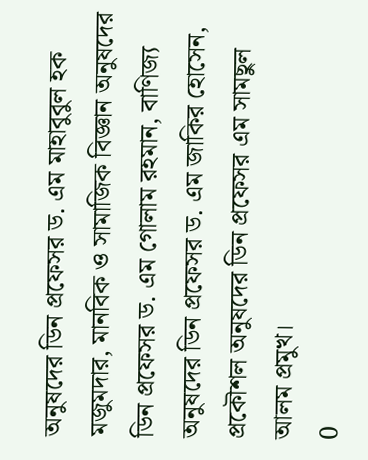অনুষদের ডিন প্রফেসর ড. এম মাহাবুবুল হক মজুমদার, মানবিক ও সামাজিক বিজ্ঞান অনুষদের ডিন প্রফেসর ড. এম গোলাম রহমান, বাণিজ্য অনুষদের ডিন প্রফেসর ড. এম জাকির হোসেন, প্রকৌশল অনুষদের ডিন প্রফেসর এম সামছুল আলম প্রমুখ।
0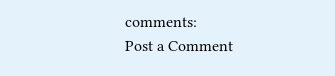comments:
Post a Comment